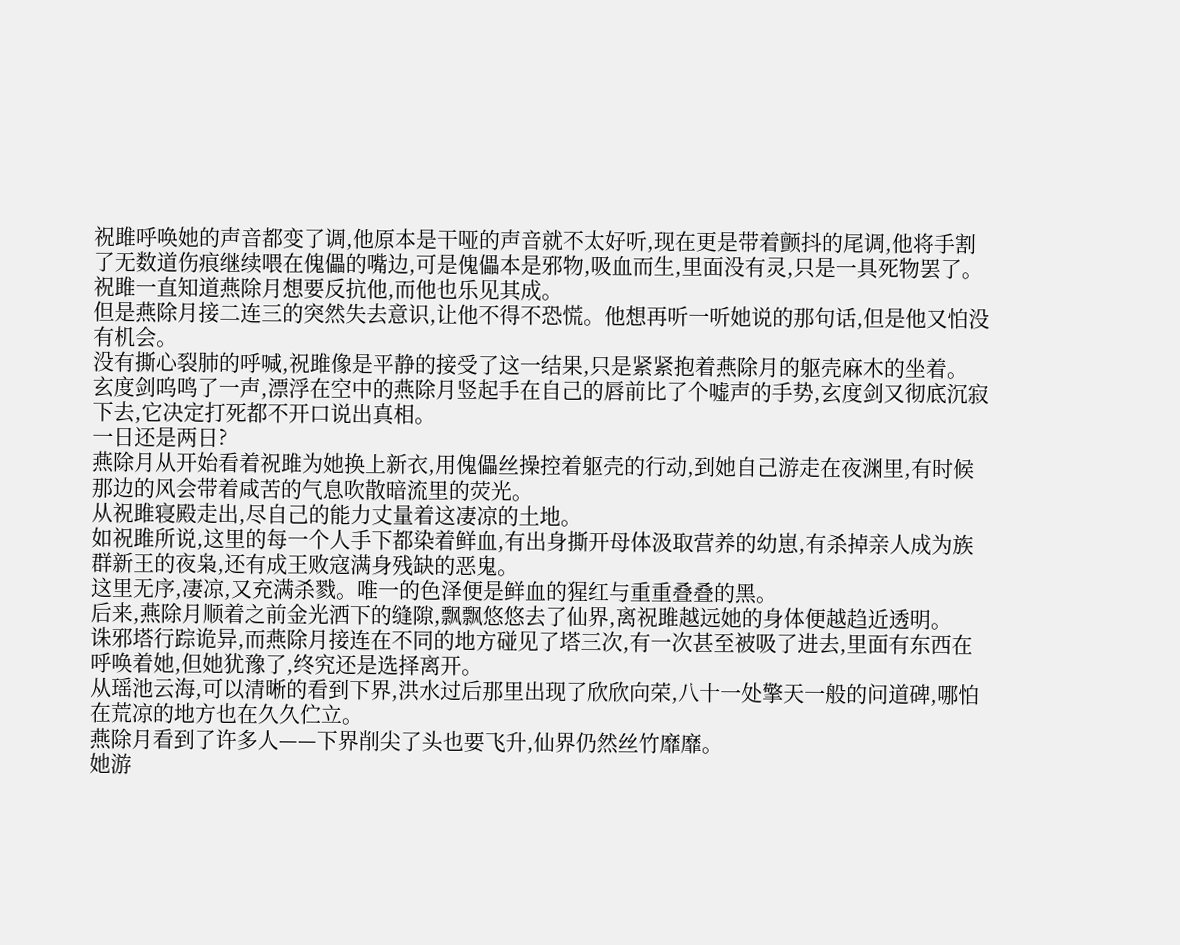祝雎呼唤她的声音都变了调,他原本是干哑的声音就不太好听,现在更是带着颤抖的尾调,他将手割了无数道伤痕继续喂在傀儡的嘴边,可是傀儡本是邪物,吸血而生,里面没有灵,只是一具死物罢了。
祝雎一直知道燕除月想要反抗他,而他也乐见其成。
但是燕除月接二连三的突然失去意识,让他不得不恐慌。他想再听一听她说的那句话,但是他又怕没有机会。
没有撕心裂肺的呼喊,祝雎像是平静的接受了这一结果,只是紧紧抱着燕除月的躯壳麻木的坐着。
玄度剑呜鸣了一声,漂浮在空中的燕除月竖起手在自己的唇前比了个嘘声的手势,玄度剑又彻底沉寂下去,它决定打死都不开口说出真相。
一日还是两日?
燕除月从开始看着祝雎为她换上新衣,用傀儡丝操控着躯壳的行动,到她自己游走在夜渊里,有时候那边的风会带着咸苦的气息吹散暗流里的荧光。
从祝雎寝殿走出,尽自己的能力丈量着这凄凉的土地。
如祝雎所说,这里的每一个人手下都染着鲜血,有出身撕开母体汲取营养的幼崽,有杀掉亲人成为族群新王的夜枭,还有成王败寇满身残缺的恶鬼。
这里无序,凄凉,又充满杀戮。唯一的色泽便是鲜血的猩红与重重叠叠的黑。
后来,燕除月顺着之前金光洒下的缝隙,飘飘悠悠去了仙界,离祝雎越远她的身体便越趋近透明。
诛邪塔行踪诡异,而燕除月接连在不同的地方碰见了塔三次,有一次甚至被吸了进去,里面有东西在呼唤着她,但她犹豫了,终究还是选择离开。
从瑶池云海,可以清晰的看到下界,洪水过后那里出现了欣欣向荣,八十一处擎天一般的问道碑,哪怕在荒凉的地方也在久久伫立。
燕除月看到了许多人——下界削尖了头也要飞升,仙界仍然丝竹靡靡。
她游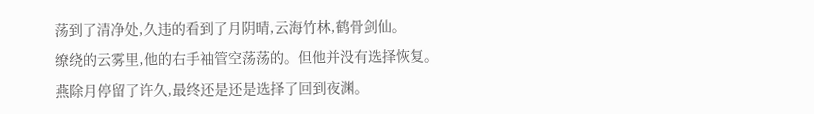荡到了清净处,久违的看到了月阴晴,云海竹林,鹤骨剑仙。
缭绕的云雾里,他的右手袖管空荡荡的。但他并没有选择恢复。
燕除月停留了许久,最终还是还是选择了回到夜渊。